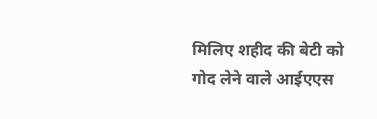मिलिए शहीद की बेटी को गोद लेने वाले आईएएस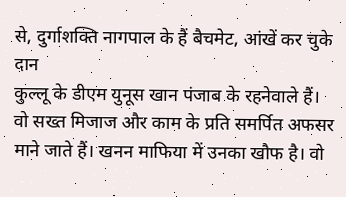से, दुर्गाशक्ति नागपाल के हैं बैचमेट, आंखें कर चुके दान
कुल्लू के डीएम युनूस खान पंजाब के रहनेवाले हैं। वो सख्त मिजाज और काम के प्रति समर्पित अफसर माने जाते हैं। खनन माफिया में उनका खौफ है। वो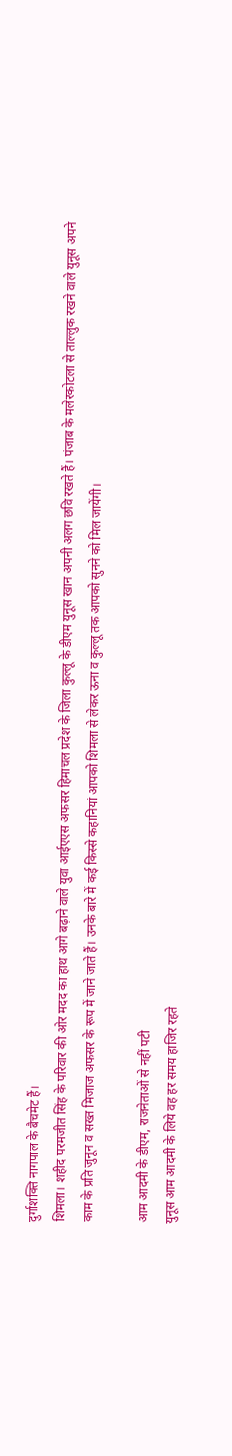दुर्गाशक्ति नागपाल के बैचमेट हैं।
शिमला। शहीद परमजीत सिंह के परिवार की ओर मदद का हाथ आगे बढ़ाने वाले युवा आईएएस अफसर हिमाचल प्रदेश के जिला कुल्लू के डीएम युनूस खान अपनी अलग छवि रखते हैं। पंजाब के मलेरकोटला से ताल्लुक रखने वाले युनूस अपने काम के प्रति जुनून व सख्त मिजाज अफसर के रूप में जाने जाते हैं। उनके बारे में कई किस्से कहानियां आपको शिमला से लेकर ऊना व कुल्लू तक आपको सुनने को मिल जायेंगी।

आम आदमी के डीएम, राजनेताओं से नहीं पटी
युनूस आम आदमी के लिये वह हर समय हाजिर रहते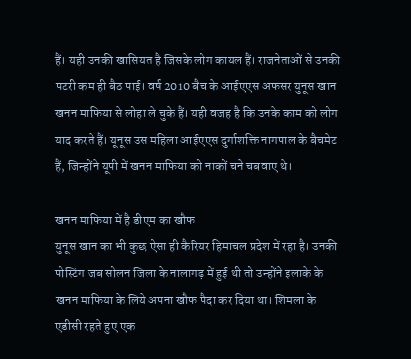हैं। यही उनकी खासियत है जिसके लोग कायल हैं। राजनेताओं से उनकी पटरी कम ही बैठ पाई। वर्ष 2010 बैच के आईएएस अफसर युनूस खान खनन माफिया से लोहा ले चुके हैं। यही वजह है कि उनके काम को लोग याद करते हैं। यूनूस उस महिला आईएएस दुर्गाशक्ति नागपाल के बैचमेट हैं, जिन्होंने यूपी में खनन माफिया को नाकों चने चबवाए थे।

खनन माफिया में है डीएम का खौफ
युनूस खान का भी कुछ ऐसा ही कैरियर हिमाचल प्रदेश में रहा है। उनकी पोस्टिंग जब सोलन जिला के नालागढ़ में हुई थी तो उन्होंने इलाके के खनन माफिया के लिये अपना खौफ पैदा कर दिया था। शिमला के एडीसी रहते हुए एक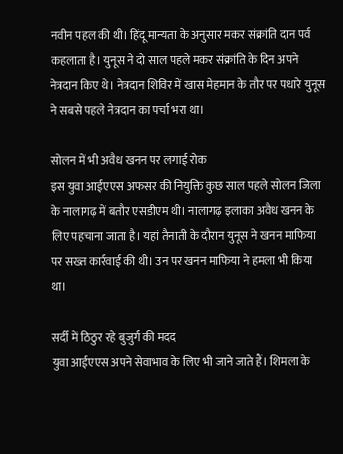नवीन पहल की थी। हिंदू मान्यता के अनुसार मकर संक्रांति दान पर्व कहलाता है। युनूस ने दो साल पहले मकर संक्रांति के दिन अपने नेत्रदान किए थे। नेत्रदान शिविर में खास मेहमान के तौर पर पधारे युनूस ने सबसे पहले नेत्रदान का पर्चा भरा था।

सोलन में भी अवैध खनन पर लगाई रोक
इस युवा आईएएस अफसर की नियुक्ति कुछ साल पहले सोलन जिला के नालागढ़ में बतौर एसडीएम थी। नालागढ़ इलाका अवैध खनन के लिए पहचाना जाता है। यहां तैनाती के दौरान युनूस ने खनन माफिया पर सख्त कार्रवाई की थी। उन पर खनन माफिया ने हमला भी किया था।

सर्दी में ठिठुर रहे बुजुर्ग की मदद
युवा आईएएस अपने सेवाभाव के लिए भी जाने जाते हैं। शिमला के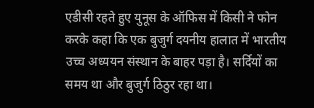एडीसी रहते हुए युनूस के ऑफिस में किसी ने फोन करके कहा कि एक बुजुर्ग दयनीय हालात में भारतीय उच्च अध्ययन संस्थान के बाहर पड़ा है। सर्दियों का समय था और बुजुर्ग ठिठुर रहा था।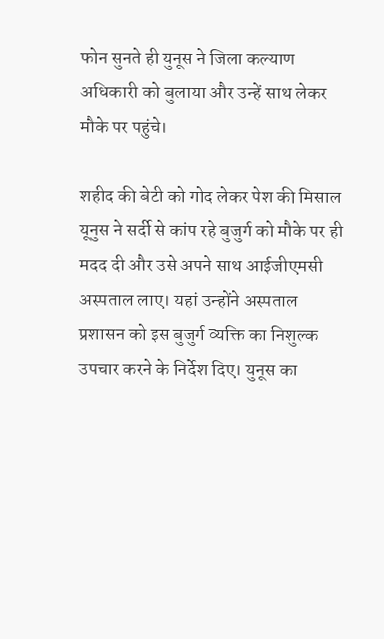फोन सुनते ही युनूस ने जिला कल्याण अधिकारी को बुलाया और उन्हें साथ लेकर मौके पर पहुंचे।

शहीद की बेटी को गोद लेकर पेश की मिसाल
यूनुस ने सर्दी से कांप रहे बुजुर्ग को मौके पर ही मदद दी और उसे अपने साथ आईजीएमसी अस्पताल लाए। यहां उन्होंने अस्पताल प्रशासन को इस बुजुर्ग व्यक्ति का निशुल्क उपचार करने के निर्देश दिए। युनूस का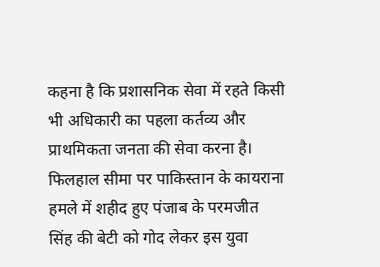कहना है कि प्रशासनिक सेवा में रहते किसी भी अधिकारी का पहला कर्तव्य और प्राथमिकता जनता की सेवा करना है। फिलहाल सीमा पर पाकिस्तान के कायराना हमले में शहीद हुए पंजाब के परमजीत सिंह की बेटी को गोद लेकर इस युवा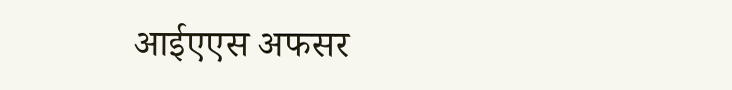आईएएस अफसर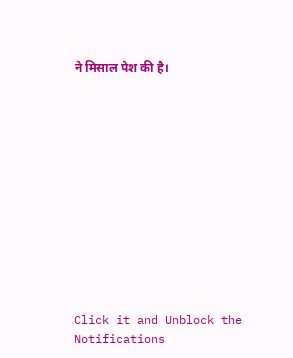ने मिसाल पेश की है।












Click it and Unblock the Notifications